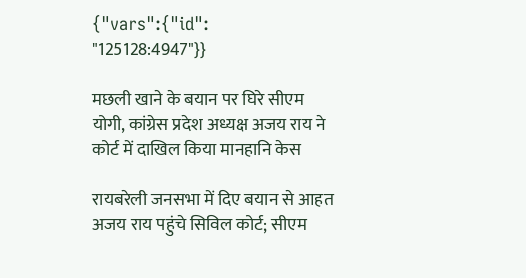{"vars":{"id": "125128:4947"}}

मछली खाने के बयान पर घिरे सीएम योगी, कांग्रेस प्रदेश अध्यक्ष अजय राय ने कोर्ट में दाखिल किया मानहानि केस

रायबरेली जनसभा में दिए बयान से आहत अजय राय पहुंचे सिविल कोर्ट; सीएम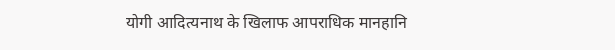योगी आदित्यनाथ के खिलाफ आपराधिक मानहानि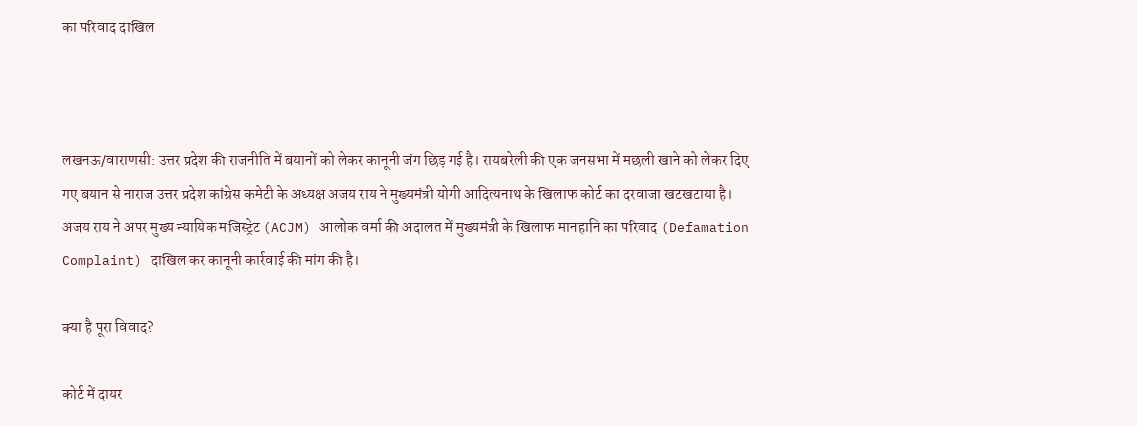का परिवाद दाखिल



लखनऊ/वाराणसी: उत्तर प्रदेश की राजनीति में बयानों को लेकर कानूनी जंग छिड़ गई है। रायबरेली की एक जनसभा में मछली खाने को लेकर दिए गए बयान से नाराज उत्तर प्रदेश कांग्रेस कमेटी के अध्यक्ष अजय राय ने मुख्यमंत्री योगी आदित्यनाथ के खिलाफ कोर्ट का दरवाजा खटखटाया है। अजय राय ने अपर मुख्य न्यायिक मजिस्ट्रेट (ACJM) आलोक वर्मा की अदालत में मुख्यमंत्री के खिलाफ मानहानि का परिवाद (Defamation Complaint) दाखिल कर कानूनी कार्रवाई की मांग की है।

क्या है पूरा विवाद?

कोर्ट में दायर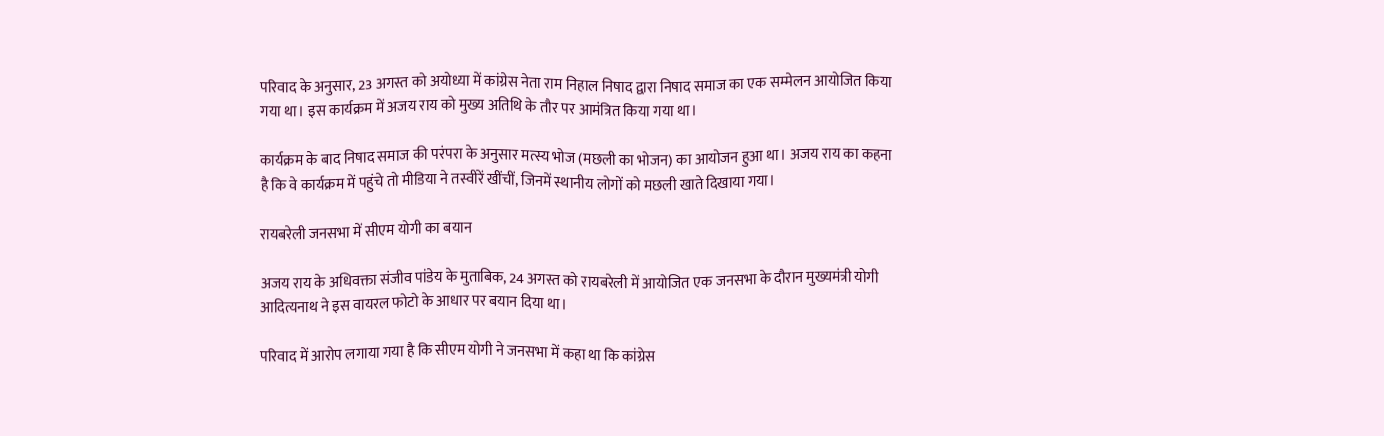परिवाद के अनुसार, 23 अगस्त को अयोध्या में कांग्रेस नेता राम निहाल निषाद द्वारा निषाद समाज का एक सम्मेलन आयोजित किया गया था। इस कार्यक्रम में अजय राय को मुख्य अतिथि के तौर पर आमंत्रित किया गया था।

कार्यक्रम के बाद निषाद समाज की परंपरा के अनुसार मत्स्य भोज (मछली का भोजन) का आयोजन हुआ था। अजय राय का कहना है कि वे कार्यक्रम में पहुंचे तो मीडिया ने तस्वीरें खींचीं, जिनमें स्थानीय लोगों को मछली खाते दिखाया गया।

रायबरेली जनसभा में सीएम योगी का बयान

अजय राय के अधिवक्ता संजीव पांडेय के मुताबिक, 24 अगस्त को रायबरेली में आयोजित एक जनसभा के दौरान मुख्यमंत्री योगी आदित्यनाथ ने इस वायरल फोटो के आधार पर बयान दिया था।

परिवाद में आरोप लगाया गया है कि सीएम योगी ने जनसभा में कहा था कि कांग्रेस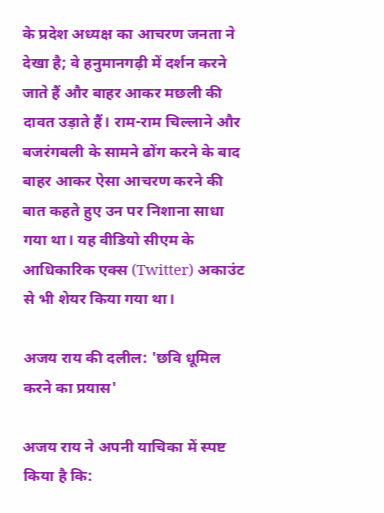के प्रदेश अध्यक्ष का आचरण जनता ने देखा है; वे हनुमानगढ़ी में दर्शन करने जाते हैं और बाहर आकर मछली की दावत उड़ाते हैं। राम-राम चिल्लाने और बजरंगबली के सामने ढोंग करने के बाद बाहर आकर ऐसा आचरण करने की बात कहते हुए उन पर निशाना साधा गया था। यह वीडियो सीएम के आधिकारिक एक्स (Twitter) अकाउंट से भी शेयर किया गया था।

अजय राय की दलील: 'छवि धूमिल करने का प्रयास'

अजय राय ने अपनी याचिका में स्पष्ट किया है कि: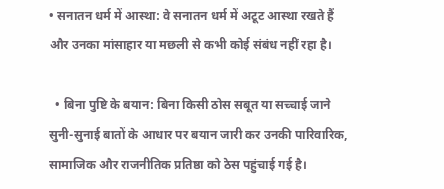• सनातन धर्म में आस्था: वे सनातन धर्म में अटूट आस्था रखते हैं और उनका मांसाहार या मछली से कभी कोई संबंध नहीं रहा है।

  • बिना पुष्टि के बयान: बिना किसी ठोस सबूत या सच्चाई जाने सुनी-सुनाई बातों के आधार पर बयान जारी कर उनकी पारिवारिक, सामाजिक और राजनीतिक प्रतिष्ठा को ठेस पहुंचाई गई है।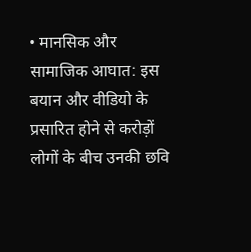• मानसिक और सामाजिक आघात: इस बयान और वीडियो के प्रसारित होने से करोड़ों लोगों के बीच उनकी छवि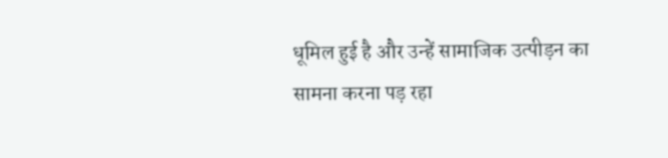धूमिल हुई है और उन्हें सामाजिक उत्पीड़न का सामना करना पड़ रहा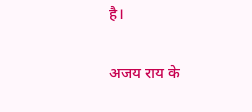है।

अजय राय के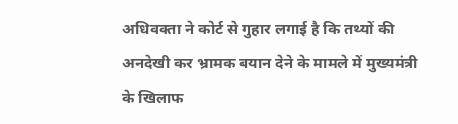अधिवक्ता ने कोर्ट से गुहार लगाई है कि तथ्यों की अनदेखी कर भ्रामक बयान देने के मामले में मुख्यमंत्री के खिलाफ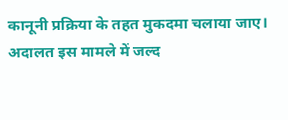कानूनी प्रक्रिया के तहत मुकदमा चलाया जाए। अदालत इस मामले में जल्द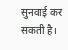सुनवाई कर सकती है।